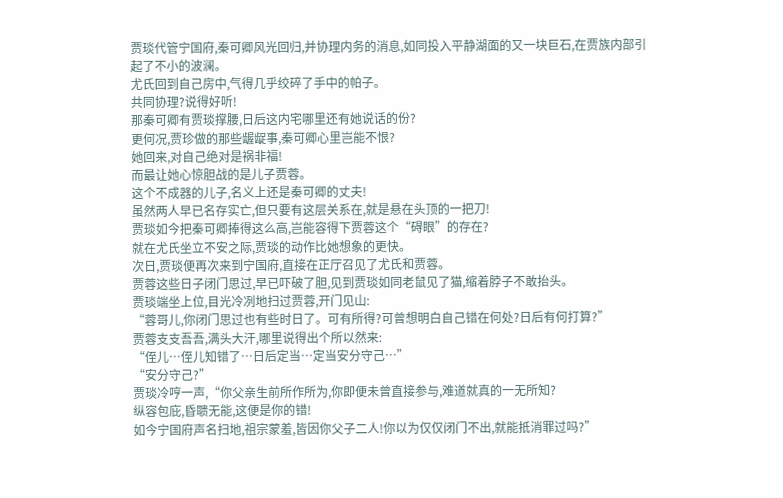贾琰代管宁国府,秦可卿风光回归,并协理内务的消息,如同投入平静湖面的又一块巨石,在贾族内部引起了不小的波澜。
尤氏回到自己房中,气得几乎绞碎了手中的帕子。
共同协理?说得好听!
那秦可卿有贾琰撑腰,日后这内宅哪里还有她说话的份?
更何况,贾珍做的那些龌龊事,秦可卿心里岂能不恨?
她回来,对自己绝对是祸非福!
而最让她心惊胆战的是儿子贾蓉。
这个不成器的儿子,名义上还是秦可卿的丈夫!
虽然两人早已名存实亡,但只要有这层关系在,就是悬在头顶的一把刀!
贾琰如今把秦可卿捧得这么高,岂能容得下贾蓉这个“碍眼”的存在?
就在尤氏坐立不安之际,贾琰的动作比她想象的更快。
次日,贾琰便再次来到宁国府,直接在正厅召见了尤氏和贾蓉。
贾蓉这些日子闭门思过,早已吓破了胆,见到贾琰如同老鼠见了猫,缩着脖子不敢抬头。
贾琰端坐上位,目光冷冽地扫过贾蓉,开门见山:
“蓉哥儿,你闭门思过也有些时日了。可有所得?可曾想明白自己错在何处?日后有何打算?”
贾蓉支支吾吾,满头大汗,哪里说得出个所以然来:
“侄儿…侄儿知错了…日后定当…定当安分守己…”
“安分守己?”
贾琰冷哼一声,“你父亲生前所作所为,你即便未曾直接参与,难道就真的一无所知?
纵容包庇,昏聩无能,这便是你的错!
如今宁国府声名扫地,祖宗蒙羞,皆因你父子二人!你以为仅仅闭门不出,就能抵消罪过吗?”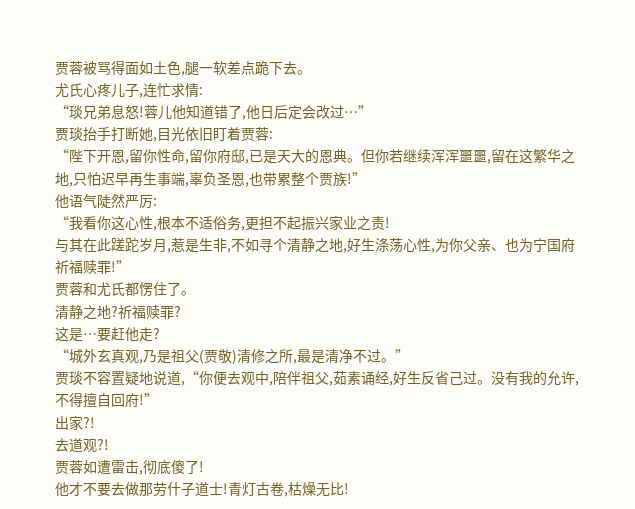贾蓉被骂得面如土色,腿一软差点跪下去。
尤氏心疼儿子,连忙求情:
“琰兄弟息怒!蓉儿他知道错了,他日后定会改过…”
贾琰抬手打断她,目光依旧盯着贾蓉:
“陛下开恩,留你性命,留你府邸,已是天大的恩典。但你若继续浑浑噩噩,留在这繁华之地,只怕迟早再生事端,辜负圣恩,也带累整个贾族!”
他语气陡然严厉:
“我看你这心性,根本不适俗务,更担不起振兴家业之责!
与其在此蹉跎岁月,惹是生非,不如寻个清静之地,好生涤荡心性,为你父亲、也为宁国府祈福赎罪!”
贾蓉和尤氏都愣住了。
清静之地?祈福赎罪?
这是…要赶他走?
“城外玄真观,乃是祖父(贾敬)清修之所,最是清净不过。”
贾琰不容置疑地说道,“你便去观中,陪伴祖父,茹素诵经,好生反省己过。没有我的允许,不得擅自回府!”
出家?!
去道观?!
贾蓉如遭雷击,彻底傻了!
他才不要去做那劳什子道士!青灯古卷,枯燥无比!